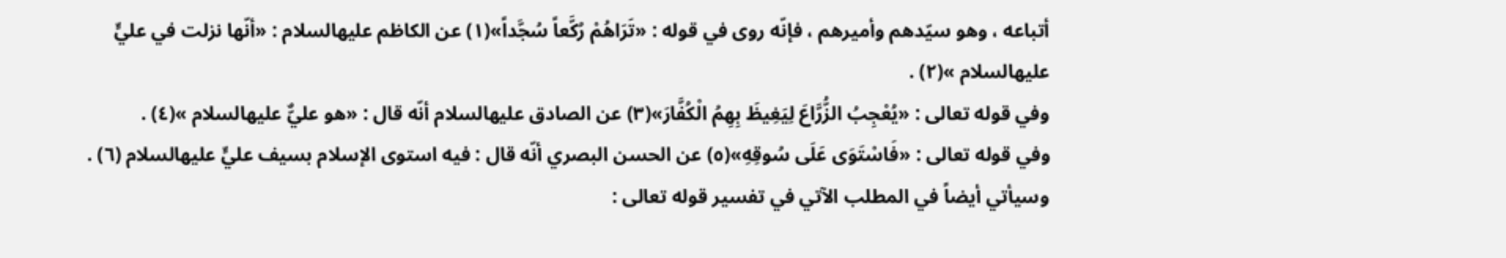أتباعه ، وهو سيّدهم وأميرهم ، فإنّه روى في قوله : «تَرَاهُمْ رُكَّعاً سُجَّداً»(١) عن الكاظم عليهالسلام : «أنّها نزلت في عليٍّ عليهالسلام »(٢) .
وفي قوله تعالى : «يُعْجِبُ الزُّرَّاعَ لِيَغِيظَ بِهِمُ الْكُفَّارَ»(٣) عن الصادق عليهالسلام أنّه قال : «هو عليٌّ عليهالسلام »(٤) .
وفي قوله تعالى : «فَاسْتَوَى عَلَى سُوقِهِ»(٥) عن الحسن البصري أنّه قال : فيه استوى الإسلام بسيف عليٍّ عليهالسلام (٦) .
وسيأتي أيضاً في المطلب الآتي في تفسير قوله تعالى :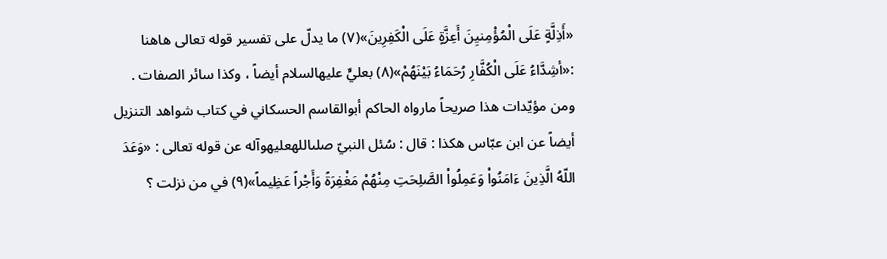«أَذِلَّةٍ عَلَى الْمُؤْمِنيِنَ أَعِزَّةٍ عَلَى الْكَفِرِينَ»(٧) ما يدلّ على تفسير قوله تعالى هاهنا :«أشِدَّاءُ عَلَى الْكُفَّارِ رُحَمَاءُ بَيْنَهُمْ»(٨) بعليٍّ عليهالسلام أيضاً ، وكذا سائر الصفات .
ومن مؤيّدات هذا صريحاً مارواه الحاكم أبوالقاسم الحسكاني في كتاب شواهد التنزيل أيضاً عن ابن عبّاس هكذا : قال : سُئل النبيّ صلىاللهعليهوآله عن قوله تعالى : «وَعَدَ اللّهُ الَّذِينَ ءَامَنُواْ وَعَمِلُواْ الصَّلِحَتِ مِنْهُمْ مَغْفِرَةً وَأَجْراً عَظِيماً»(٩) في من نزلت ؟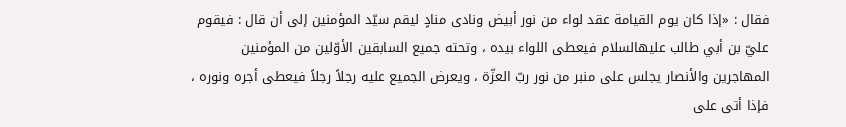فقال : «إذا كان يوم القيامة عقد لواء من نور أبيض ونادى منادٍ ليقم سيّد المؤمنين إلى أن قال : فيقوم عليّ بن أبي طالب عليهالسلام فيعطى اللواء بيده ، وتحته جميع السابقين الأوّلين من المؤمنين المهاجرين والأنصار يجلس على منبر من نور ربّ العزّة ، ويعرض الجميع عليه رجلاً رجلاً فيعطى أجره ونوره ، فإذا أتى على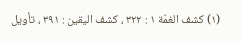(١) كشف الغمّة ١ : ٣٢٢ ، كشف اليقين : ٣٩١ ، تأويل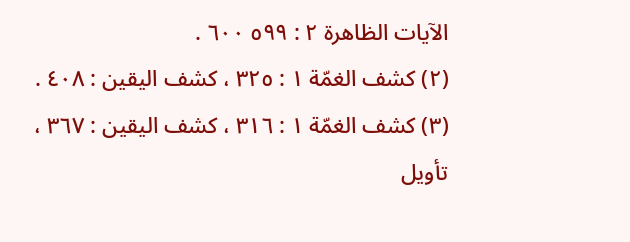الآيات الظاهرة ٢ : ٥٩٩ ٦٠٠ .
(٢) كشف الغمّة ١ : ٣٢٥ ، كشف اليقين : ٤٠٨ .
(٣) كشف الغمّة ١ : ٣١٦ ، كشف اليقين : ٣٦٧ ، تأويل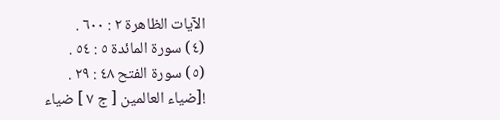الآيات الظاهرة ٢ : ٦٠٠ .
(٤) سورة المائدة ٥ : ٥٤ .
(٥) سورة الفتح ٤٨ : ٢٩ .
![ضياء العالمين [ ج ٧ ] ضياء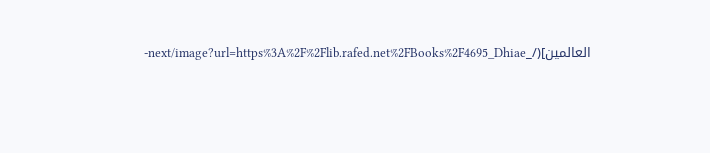العالمين](/_next/image?url=https%3A%2F%2Flib.rafed.net%2FBooks%2F4695_Dhiae-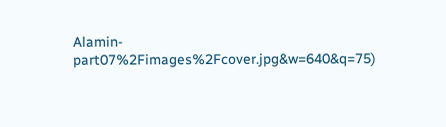Alamin-part07%2Fimages%2Fcover.jpg&w=640&q=75)